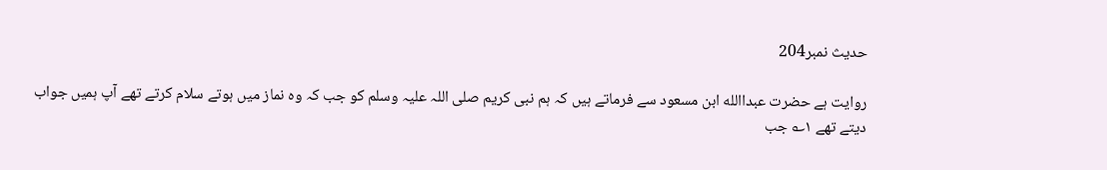حدیث نمبر204

روایت ہے حضرت عبداالله ابن مسعود سے فرماتے ہیں کہ ہم نبی کریم صلی اللہ علیہ وسلم کو جب کہ وہ نماز میں ہوتے سلام کرتے تھے آپ ہمیں جواب دیتے تھے ۱؎ جب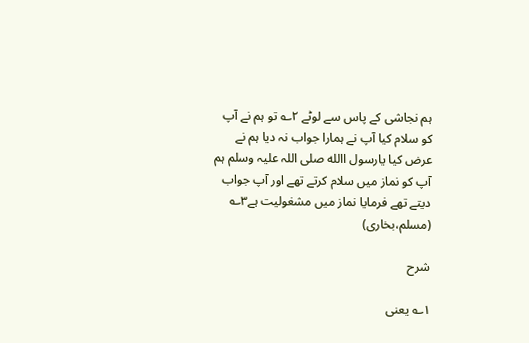ہم نجاشی کے پاس سے لوٹے ۲؎ تو ہم نے آپ کو سلام کیا آپ نے ہمارا جواب نہ دیا ہم نے عرض کیا یارسول االله صلی اللہ علیہ وسلم ہم آپ کو نماز میں سلام کرتے تھے اور آپ جواب دیتے تھے فرمایا نماز میں مشغولیت ہے۳؎ (مسلم،بخاری)

شرح

۱؎ یعنی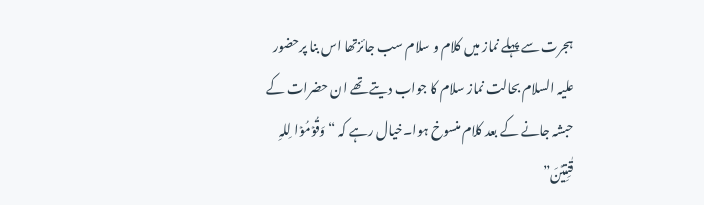ہجرت سے پہلے نماز میں کلام و سلام سب جائزتھا اس بنا پرحضور علیہ السلام بحالت نماز سلام کا جواب دیتے تھے ان حضرات کے حبشہ جانے کے بعد کلام منسوخ ہوا۔خیال رہے کہ “وَقُوۡمُوۡا لِلہِ قٰنِتِیۡنَ”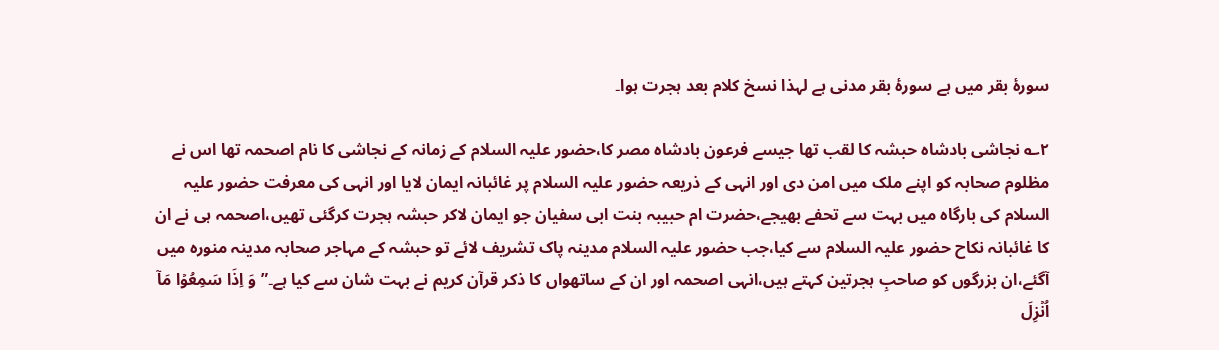سورۂ بقر میں ہے سورۂ بقر مدنی ہے لہذا نسخ کلام بعد ہجرت ہوا۔

۲؎ نجاشی بادشاہ حبشہ کا لقب تھا جیسے فرعون بادشاہ مصر کا،حضور علیہ السلام کے زمانہ کے نجاشی کا نام اصحمہ تھا اس نے مظلوم صحابہ کو اپنے ملک میں امن دی اور انہی کے ذریعہ حضور علیہ السلام پر غائبانہ ایمان لایا اور انہی کی معرفت حضور علیہ السلام کی بارگاہ میں بہت سے تحفے بھیجے،حضرت ام حبیبہ بنت ابی سفیان جو ایمان لاکر حبشہ ہجرت کرگئی تھیں،اصحمہ ہی نے ان کا غائبانہ نکاح حضور علیہ السلام سے کیا،جب حضور علیہ السلام مدینہ پاک تشریف لائے تو حبشہ کے مہاجر صحابہ مدینہ منورہ میں آگئے،ان بزرگوں کو صاحبِ ہجرتین کہتے ہیں،انہی اصحمہ اور ان کے ساتھواں کا ذکر قرآن کریم نے بہت شان سے کیا ہے۔”وَ اِذَا سَمِعُوۡا مَاۤ اُنۡزِلَ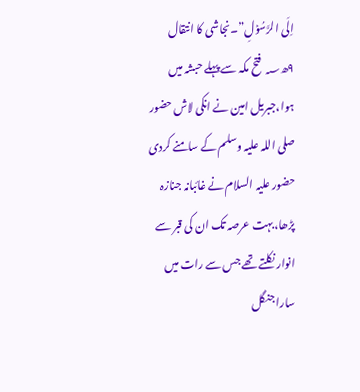اِلَی الرَّسُوۡلِ”۔نجاشی کا انتقال ۹ھ؁ فتح مکہ سے پہلے حبشہ میں ہوا،جبریل امین نے انکی لاش حضور صلی اللہ علیہ وسلم کے سامنے کردی حضور علیہ السلام نے غائبانہ جنازہ پڑھا،بہت عرصہ تک ان کی قبر سے انوار نکلتے تھے جس سے رات میں سارا جنگل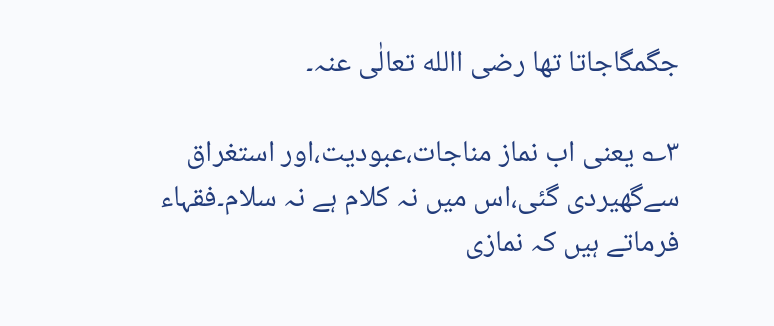جگمگاجاتا تھا رضی االله تعالٰی عنہ۔

۳؎ یعنی اب نماز مناجات،عبودیت،اور استغراق سےگھیردی گئی،اس میں نہ کلام ہے نہ سلام۔فقہاء فرماتے ہیں کہ نمازی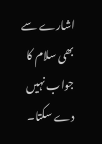اشارے سے بھی سلام کا جواب نہیں دے سکتا۔